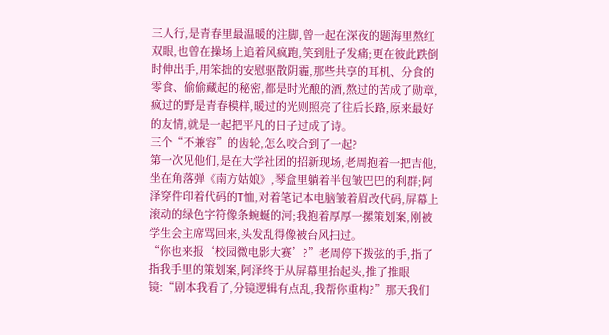三人行,是青春里最温暖的注脚,曾一起在深夜的题海里熬红双眼,也曾在操场上追着风疯跑,笑到肚子发痛;更在彼此跌倒时伸出手,用笨拙的安慰驱散阴霾,那些共享的耳机、分食的零食、偷偷藏起的秘密,都是时光酿的酒,熬过的苦成了勋章,疯过的野是青春模样,暖过的光则照亮了往后长路,原来最好的友情,就是一起把平凡的日子过成了诗。
三个“不兼容”的齿轮,怎么咬合到了一起?
第一次见他们,是在大学社团的招新现场,老周抱着一把吉他,坐在角落弹《南方姑娘》,琴盒里躺着半包皱巴巴的利群;阿泽穿件印着代码的T恤,对着笔记本电脑皱着眉改代码,屏幕上滚动的绿色字符像条蜿蜒的河;我抱着厚厚一摞策划案,刚被学生会主席骂回来,头发乱得像被台风扫过。
“你也来报‘校园微电影大赛’?”老周停下拨弦的手,指了指我手里的策划案,阿泽终于从屏幕里抬起头,推了推眼镜:“剧本我看了,分镜逻辑有点乱,我帮你重构?”那天我们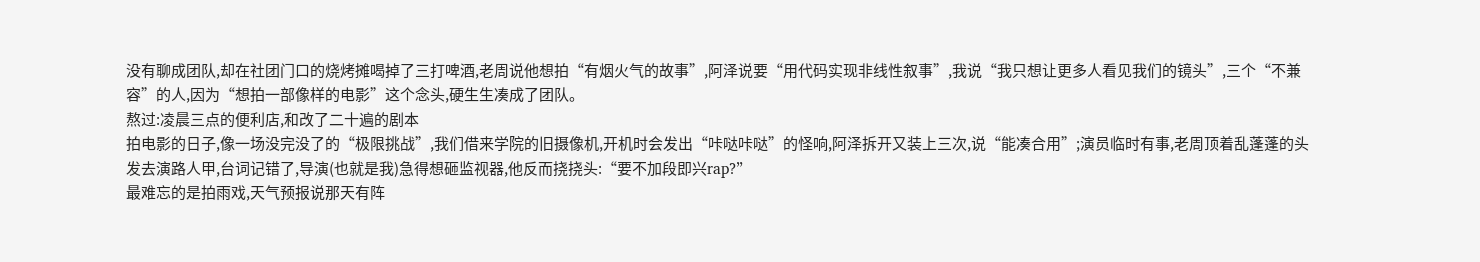没有聊成团队,却在社团门口的烧烤摊喝掉了三打啤酒,老周说他想拍“有烟火气的故事”,阿泽说要“用代码实现非线性叙事”,我说“我只想让更多人看见我们的镜头”,三个“不兼容”的人,因为“想拍一部像样的电影”这个念头,硬生生凑成了团队。
熬过:凌晨三点的便利店,和改了二十遍的剧本
拍电影的日子,像一场没完没了的“极限挑战”,我们借来学院的旧摄像机,开机时会发出“咔哒咔哒”的怪响,阿泽拆开又装上三次,说“能凑合用”;演员临时有事,老周顶着乱蓬蓬的头发去演路人甲,台词记错了,导演(也就是我)急得想砸监视器,他反而挠挠头:“要不加段即兴rap?”
最难忘的是拍雨戏,天气预报说那天有阵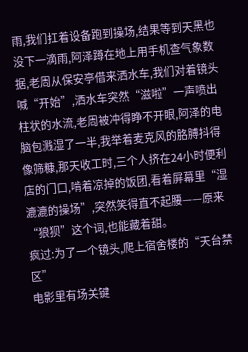雨,我们扛着设备跑到操场,结果等到天黑也没下一滴雨,阿泽蹲在地上用手机查气象数据,老周从保安亭借来洒水车,我们对着镜头喊“开始”,洒水车突然“滋啦”一声喷出柱状的水流,老周被冲得睁不开眼,阿泽的电脑包溅湿了一半,我举着麦克风的胳膊抖得像筛糠,那天收工时,三个人挤在24小时便利店的门口,啃着凉掉的饭团,看着屏幕里“湿漉漉的操场”,突然笑得直不起腰——原来“狼狈”这个词,也能藏着甜。
疯过:为了一个镜头,爬上宿舍楼的“天台禁区”
电影里有场关键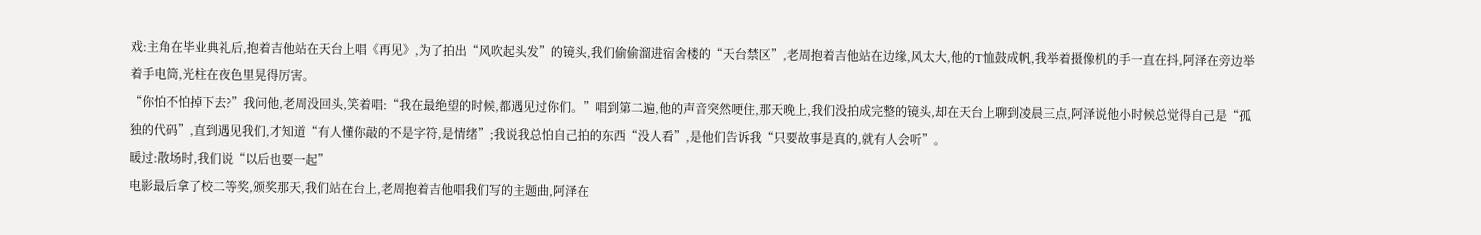戏:主角在毕业典礼后,抱着吉他站在天台上唱《再见》,为了拍出“风吹起头发”的镜头,我们偷偷溜进宿舍楼的“天台禁区”,老周抱着吉他站在边缘,风太大,他的T恤鼓成帆,我举着摄像机的手一直在抖,阿泽在旁边举着手电筒,光柱在夜色里晃得厉害。
“你怕不怕掉下去?”我问他,老周没回头,笑着唱:“我在最绝望的时候,都遇见过你们。”唱到第二遍,他的声音突然哽住,那天晚上,我们没拍成完整的镜头,却在天台上聊到凌晨三点,阿泽说他小时候总觉得自己是“孤独的代码”,直到遇见我们,才知道“有人懂你敲的不是字符,是情绪”;我说我总怕自己拍的东西“没人看”,是他们告诉我“只要故事是真的,就有人会听”。
暖过:散场时,我们说“以后也要一起”
电影最后拿了校二等奖,颁奖那天,我们站在台上,老周抱着吉他唱我们写的主题曲,阿泽在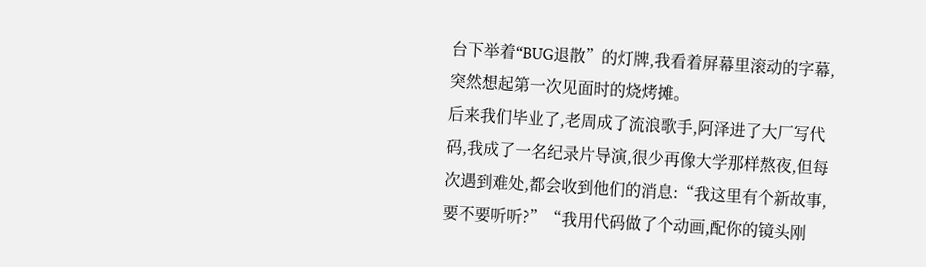台下举着“BUG退散”的灯牌,我看着屏幕里滚动的字幕,突然想起第一次见面时的烧烤摊。
后来我们毕业了,老周成了流浪歌手,阿泽进了大厂写代码,我成了一名纪录片导演,很少再像大学那样熬夜,但每次遇到难处,都会收到他们的消息:“我这里有个新故事,要不要听听?”“我用代码做了个动画,配你的镜头刚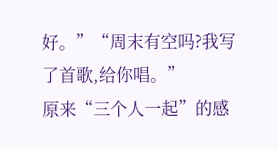好。”“周末有空吗?我写了首歌,给你唱。”
原来“三个人一起”的感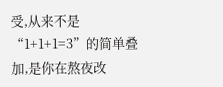受,从来不是“1+1+1=3”的简单叠加,是你在熬夜改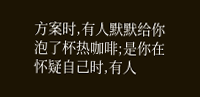方案时,有人默默给你泡了杯热咖啡;是你在怀疑自己时,有人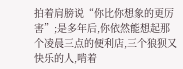拍着肩膀说“你比你想象的更厉害”;是多年后,你依然能想起那个凌晨三点的便利店,三个狼狈又快乐的人,啃着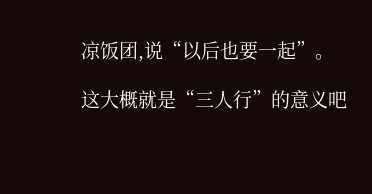凉饭团,说“以后也要一起”。

这大概就是“三人行”的意义吧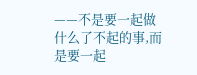——不是要一起做什么了不起的事,而是要一起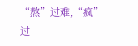“熬”过难,“疯”过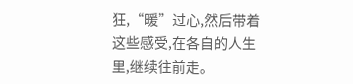狂,“暖”过心,然后带着这些感受,在各自的人生里,继续往前走。